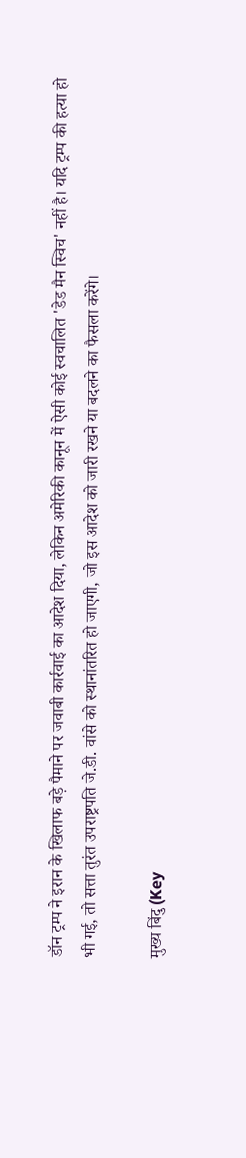डॉन ट्रम्प ने इरान के खिलाफ बड़े पैमाने पर जवाबी कार्रवाई का आदेश दिया, लेकिन अमेरिकी कानून में ऐसी कोई स्वचालित 'डेड मैन स्विच' नहीं है। यदि ट्रम्प की हत्या हो भी गई, तो सत्ता तुरंत उपराष्ट्रपति जे.डी. वांसे को स्थानांतरित हो जाएगी, जो इस आदेश को जारी रखने या बदलने का फैसला करेंगे।

मुख्य बिंदु (Key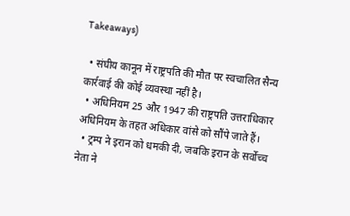Takeaways)

  • संघीय कानून में राष्ट्रपति की मौत पर स्वचालित सैन्य कार्रवाई की कोई व्यवस्था नहीं है।
  • अधिनियम 25 और 1947 की राष्ट्रपति उत्तराधिकार अधिनियम के तहत अधिकार वांसे को सौंपे जाते हैं।
  • ट्रम्प ने इरान को धमकी दी, जबकि इरान के सर्वोच्च नेता ने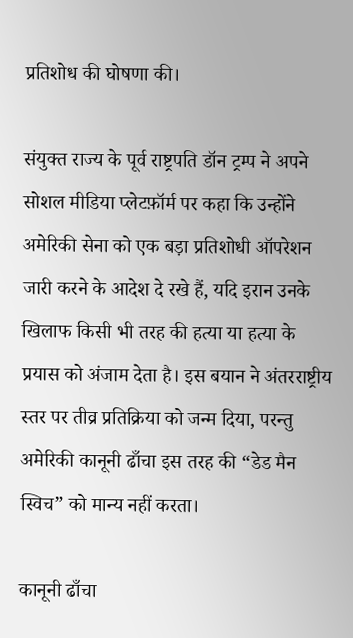प्रतिशोध की घोषणा की।

संयुक्त राज्य के पूर्व राष्ट्रपति डॉन ट्रम्प ने अपने सोशल मीडिया प्लेटफ़ॉर्म पर कहा कि उन्होंने अमेरिकी सेना को एक बड़ा प्रतिशोधी ऑपरेशन जारी करने के आदेश दे रखे हैं, यदि इरान उनके खिलाफ किसी भी तरह की हत्या या हत्या के प्रयास को अंजाम देता है। इस बयान ने अंतरराष्ट्रीय स्तर पर तीव्र प्रतिक्रिया को जन्म दिया, परन्तु अमेरिकी कानूनी ढाँचा इस तरह की “डेड मैन स्विच” को मान्य नहीं करता।

कानूनी ढाँचा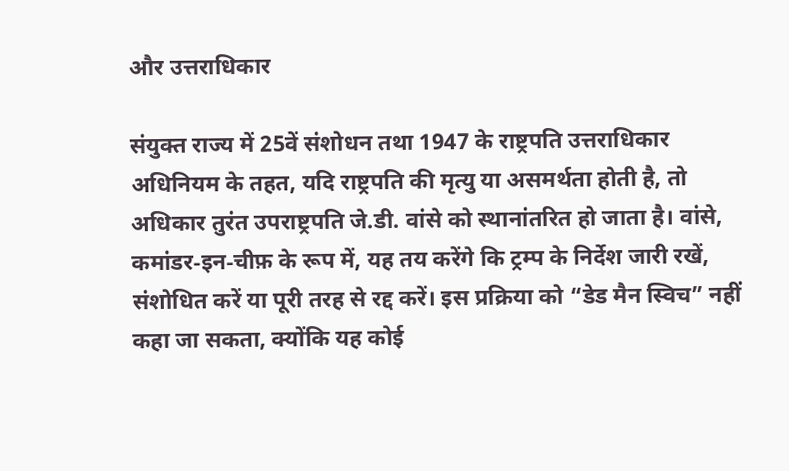और उत्तराधिकार

संयुक्त राज्य में 25वें संशोधन तथा 1947 के राष्ट्रपति उत्तराधिकार अधिनियम के तहत, यदि राष्ट्रपति की मृत्यु या असमर्थता होती है, तो अधिकार तुरंत उपराष्ट्रपति जे.डी. वांसे को स्थानांतरित हो जाता है। वांसे, कमांडर‑इन‑चीफ़ के रूप में, यह तय करेंगे कि ट्रम्प के निर्देश जारी रखें, संशोधित करें या पूरी तरह से रद्द करें। इस प्रक्रिया को “डेड मैन स्विच” नहीं कहा जा सकता, क्योंकि यह कोई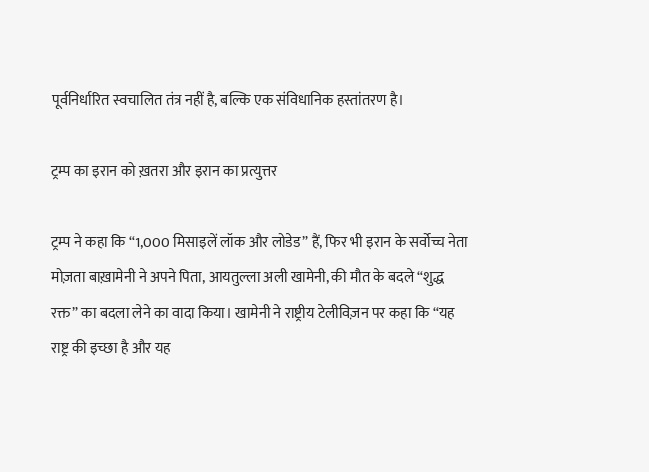पूर्वनिर्धारित स्वचालित तंत्र नहीं है, बल्कि एक संविधानिक हस्तांतरण है।

ट्रम्प का इरान को ख़तरा और इरान का प्रत्युत्तर

ट्रम्प ने कहा कि “1,000 मिसाइलें लॉक और लोडेड” हैं, फिर भी इरान के सर्वोच्च नेता मोज़ता बाख़ामेनी ने अपने पिता, आयतुल्ला अली खामेनी, की मौत के बदले “शुद्ध रक्त” का बदला लेने का वादा किया। खामेनी ने राष्ट्रीय टेलीविज़न पर कहा कि “यह राष्ट्र की इच्छा है और यह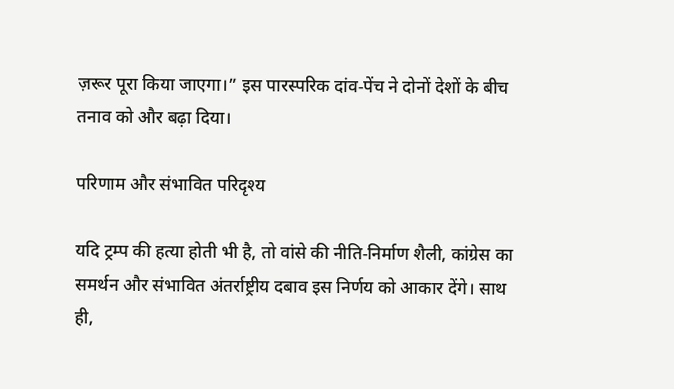ज़रूर पूरा किया जाएगा।” इस पारस्परिक दांव‑पेंच ने दोनों देशों के बीच तनाव को और बढ़ा दिया।

परिणाम और संभावित परिदृश्य

यदि ट्रम्प की हत्या होती भी है, तो वांसे की नीति‑निर्माण शैली, कांग्रेस का समर्थन और संभावित अंतर्राष्ट्रीय दबाव इस निर्णय को आकार देंगे। साथ ही,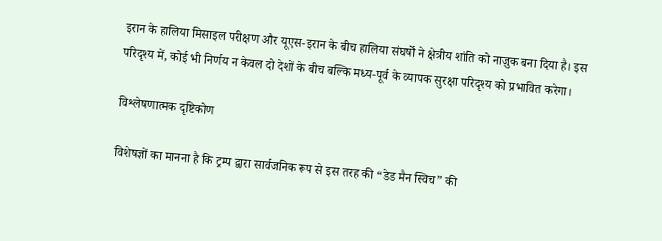इरान के हालिया मिसाइल परीक्षण और यूएस‑इरान के बीच हालिया संघर्षों ने क्षेत्रीय शांति को नाज़ुक बना दिया है। इस परिदृश्य में, कोई भी निर्णय न केवल दो देशों के बीच बल्कि मध्य‑पूर्व के व्यापक सुरक्षा परिदृश्य को प्रभावित करेगा।

विश्लेषणात्मक दृष्टिकोण

विशेषज्ञों का मानना है कि ट्रम्प द्वारा सार्वजनिक रूप से इस तरह की “डेड मैन स्विच” की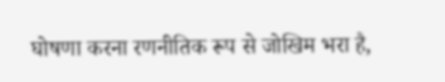घोषणा करना रणनीतिक रूप से जोखिम भरा है,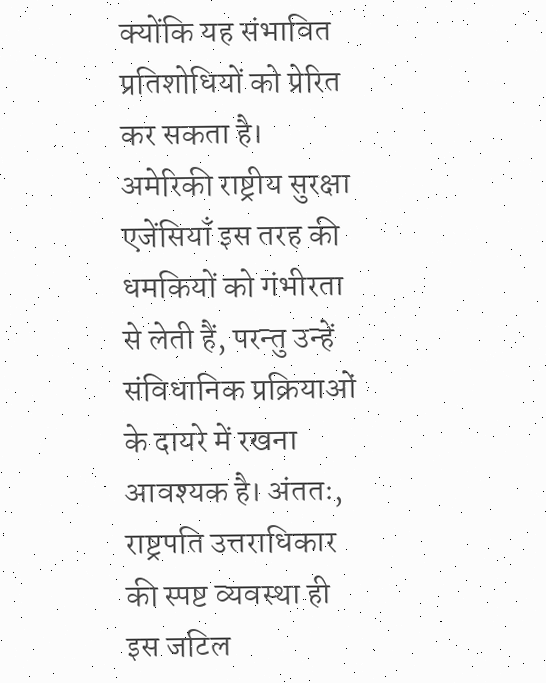क्योंकि यह संभावित प्रतिशोधियों को प्रेरित कर सकता है। अमेरिकी राष्ट्रीय सुरक्षा एजेंसियाँ इस तरह की धमकियों को गंभीरता से लेती हैं, परन्तु उन्हें संविधानिक प्रक्रियाओं के दायरे में रखना आवश्यक है। अंततः, राष्ट्रपति उत्तराधिकार की स्पष्ट व्यवस्था ही इस जटिल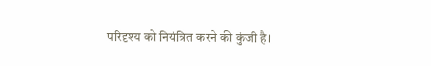परिदृश्य को नियंत्रित करने की कुंजी है।